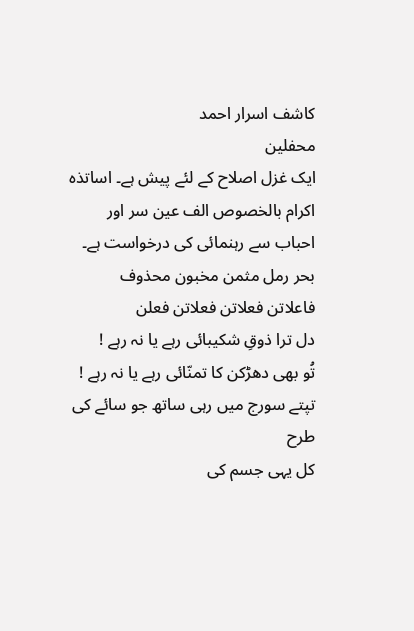کاشف اسرار احمد
محفلین
ایک غزل اصلاح کے لئے پیش ہے۔ اساتذہ اکرام بالخصوص الف عین سر اور احباب سے رہنمائی کی درخواست ہے۔
بحر رمل مثمن مخبون محذوف
فاعلاتن فعلاتن فعلاتن فعلن
دل ترا ذوقِ شکیبائی رہے یا نہ رہے !
تُو بھی دھڑکن کا تمنّائی رہے یا نہ رہے !
تپتے سورج میں رہی ساتھ جو سائے کی طرح
کل یہی جسم کی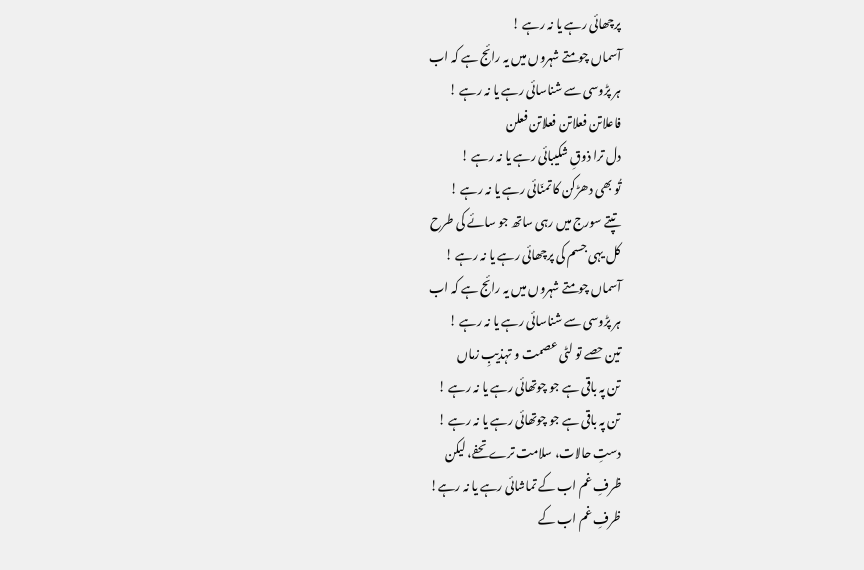پرچھائی رہے یا نہ رہے !
آسماں چومتے شہروں میں یہ رائج ہے کہ اب
ہر پڑوسی سے شناسائی رہے یا نہ رہے !
فاعلاتن فعلاتن فعلاتن فعلن
دل ترا ذوقِ شکیبائی رہے یا نہ رہے !
تُو بھی دھڑکن کا تمنّائی رہے یا نہ رہے !
تپتے سورج میں رہی ساتھ جو سائے کی طرح
کل یہی جسم کی پرچھائی رہے یا نہ رہے !
آسماں چومتے شہروں میں یہ رائج ہے کہ اب
ہر پڑوسی سے شناسائی رہے یا نہ رہے !
تین حصے تو لٹی عصمت و تہذیبِ زماں
تن پہ باقی ہے جو چوتھائی رہے یا نہ رہے !
تن پہ باقی ہے جو چوتھائی رہے یا نہ رہے !
دستِ حالات، سلامت ترے تحفے، لیکن
ظرفِ غم اب کے تماشائی رہے یا نہ رہے!
ظرفِ غم اب کے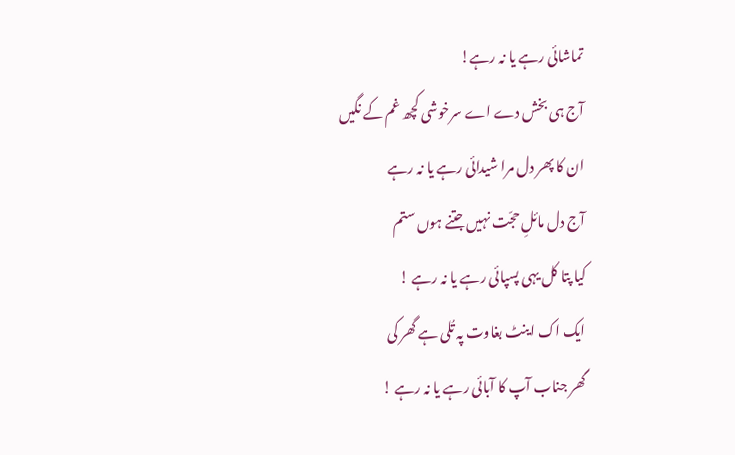تماشائی رہے یا نہ رہے!
آج ہی بخش دے اے سرخوشی کچھ غم کے نگیں
ان کا پھر دل مرا شیدائی رہے یا نہ رہے
آج دل مائلِ حجّت نہیں جتنے ہوں ستم
کیا پتا کل یہی پسپائی رہے یا نہ رہے !
ایک اک اینٹ بغاوت پہ تُلی ہے گھر کی
گھر جناب آپ کا آبائی رہے یا نہ رہے !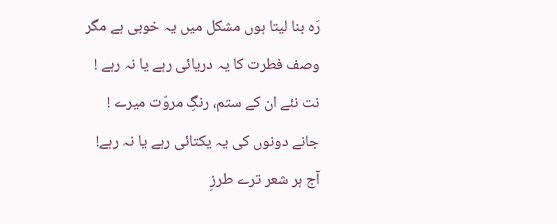رَہ بنا لیتا ہوں مشکل میں یہ خوبی ہے مگر
وصف فطرت کا یہ دریائی رہے یا نہ رہے !
نت نئے ان کے ستم، رنگِ مروّت میرے !
جانے دونوں کی یہ یکتائی رہے یا نہ رہے!
آج ہر شعر ترے طرزِ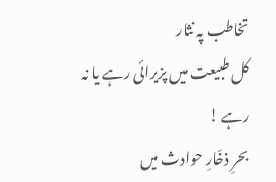تخاطب پہ نثار
کل طبیعت میں پزیرائی رہے یا نہ رہے !
بحرِ ذخّارِ حوادث میں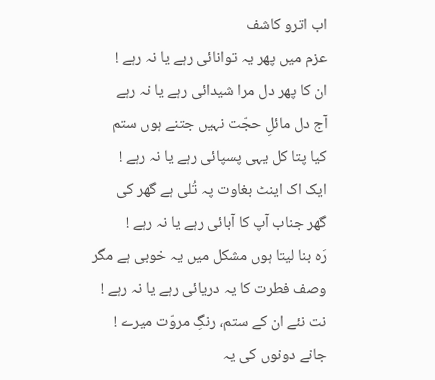اب اترو کاشف
عزم میں پھر یہ توانائی رہے یا نہ رہے !
ان کا پھر دل مرا شیدائی رہے یا نہ رہے
آج دل مائلِ حجّت نہیں جتنے ہوں ستم
کیا پتا کل یہی پسپائی رہے یا نہ رہے !
ایک اک اینٹ بغاوت پہ تُلی ہے گھر کی
گھر جناب آپ کا آبائی رہے یا نہ رہے !
رَہ بنا لیتا ہوں مشکل میں یہ خوبی ہے مگر
وصف فطرت کا یہ دریائی رہے یا نہ رہے !
نت نئے ان کے ستم، رنگِ مروّت میرے !
جانے دونوں کی یہ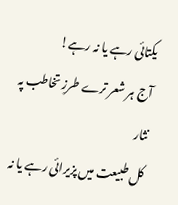یکتائی رہے یا نہ رہے!
آج ہر شعر ترے طرزِ تخاطب پہ نثار
کل طبیعت میں پزیرائی رہے یا نہ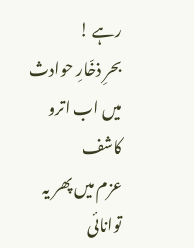رہے !
بحرِ ذخّارِ حوادث میں اب اترو کاشف
عزم میں پھر یہ توانائی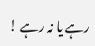رہے یا نہ رہے !